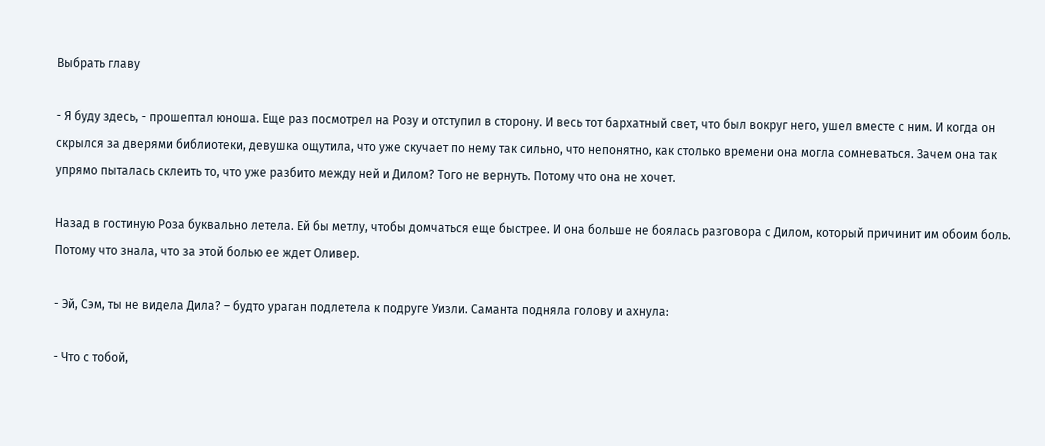Выбрать главу

- Я буду здесь, - прошептал юноша. Еще раз посмотрел на Розу и отступил в сторону. И весь тот бархатный свет, что был вокруг него, ушел вместе с ним. И когда он скрылся за дверями библиотеки, девушка ощутила, что уже скучает по нему так сильно, что непонятно, как столько времени она могла сомневаться. Зачем она так упрямо пыталась склеить то, что уже разбито между ней и Дилом? Того не вернуть. Потому что она не хочет.

Назад в гостиную Роза буквально летела. Ей бы метлу, чтобы домчаться еще быстрее. И она больше не боялась разговора с Дилом, который причинит им обоим боль. Потому что знала, что за этой болью ее ждет Оливер.

- Эй, Сэм, ты не видела Дила? – будто ураган подлетела к подруге Уизли. Саманта подняла голову и ахнула:

- Что с тобой,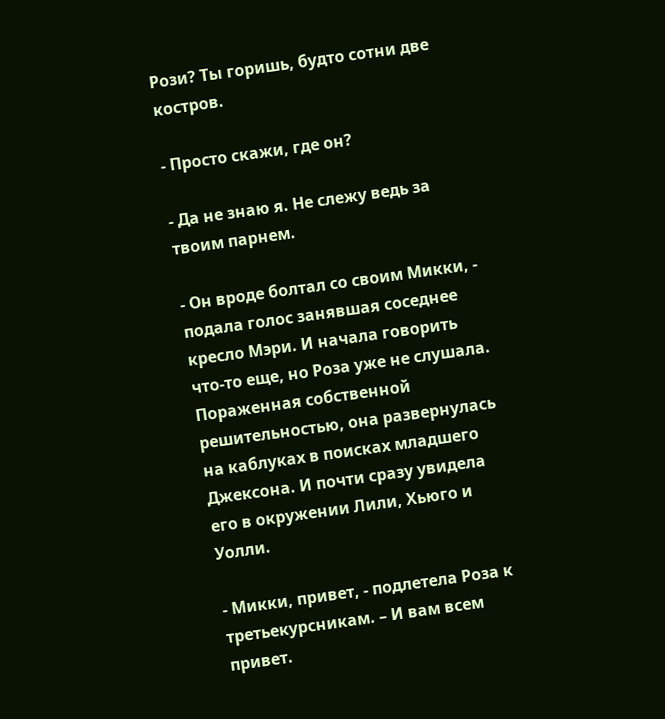Рози? Ты горишь, будто сотни две костров.

- Просто скажи, где он?

- Да не знаю я. Не слежу ведь за твоим парнем.

- Он вроде болтал со своим Микки, - подала голос занявшая соседнее кресло Мэри. И начала говорить что-то еще, но Роза уже не слушала. Пораженная собственной решительностью, она развернулась на каблуках в поисках младшего Джексона. И почти сразу увидела его в окружении Лили, Хьюго и Уолли.

- Микки, привет, - подлетела Роза к третьекурсникам. – И вам всем привет.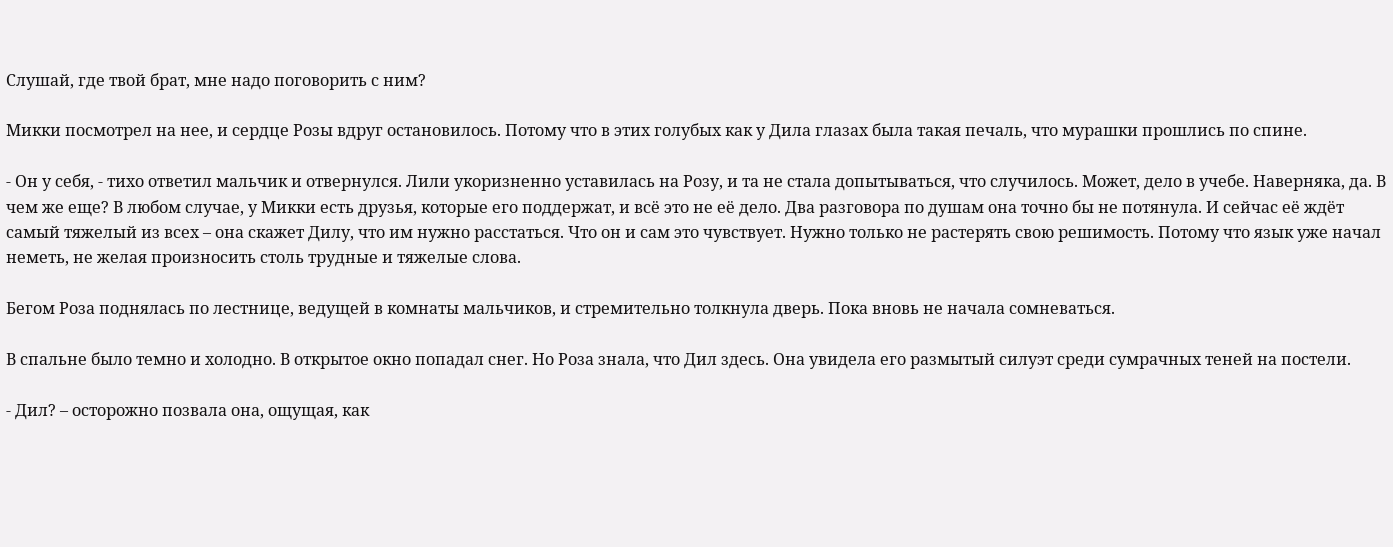Слушай, где твой брат, мне надо поговорить с ним?

Микки посмотрел на нее, и сердце Розы вдруг остановилось. Потому что в этих голубых как у Дила глазах была такая печаль, что мурашки прошлись по спине.

- Он у себя, - тихо ответил мальчик и отвернулся. Лили укоризненно уставилась на Розу, и та не стала допытываться, что случилось. Может, дело в учебе. Наверняка, да. В чем же еще? В любом случае, у Микки есть друзья, которые его поддержат, и всё это не её дело. Два разговора по душам она точно бы не потянула. И сейчас её ждёт самый тяжелый из всех – она скажет Дилу, что им нужно расстаться. Что он и сам это чувствует. Нужно только не растерять свою решимость. Потому что язык уже начал неметь, не желая произносить столь трудные и тяжелые слова.

Бегом Роза поднялась по лестнице, ведущей в комнаты мальчиков, и стремительно толкнула дверь. Пока вновь не начала сомневаться.

В спальне было темно и холодно. В открытое окно попадал снег. Но Роза знала, что Дил здесь. Она увидела его размытый силуэт среди сумрачных теней на постели.

- Дил? – осторожно позвала она, ощущая, как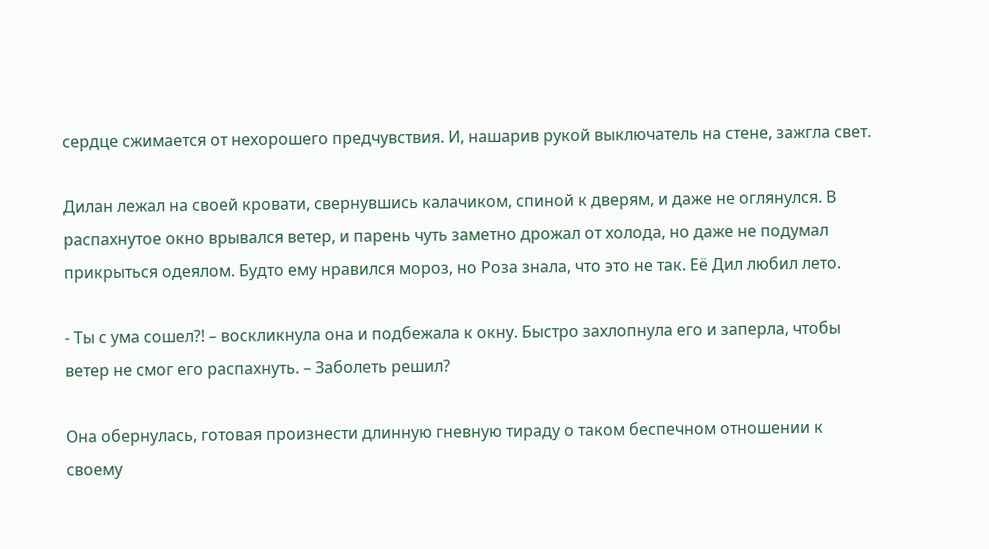сердце сжимается от нехорошего предчувствия. И, нашарив рукой выключатель на стене, зажгла свет.

Дилан лежал на своей кровати, свернувшись калачиком, спиной к дверям, и даже не оглянулся. В распахнутое окно врывался ветер, и парень чуть заметно дрожал от холода, но даже не подумал прикрыться одеялом. Будто ему нравился мороз, но Роза знала, что это не так. Её Дил любил лето.

- Ты с ума сошел?! – воскликнула она и подбежала к окну. Быстро захлопнула его и заперла, чтобы ветер не смог его распахнуть. – Заболеть решил?

Она обернулась, готовая произнести длинную гневную тираду о таком беспечном отношении к своему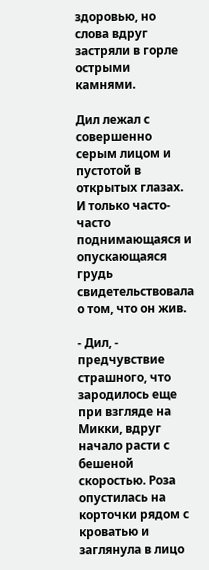здоровью, но слова вдруг застряли в горле острыми камнями.

Дил лежал с совершенно серым лицом и пустотой в открытых глазах. И только часто-часто поднимающаяся и опускающаяся грудь свидетельствовала о том, что он жив.

- Дил, - предчувствие страшного, что зародилось еще при взгляде на Микки, вдруг начало расти с бешеной скоростью. Роза опустилась на корточки рядом с кроватью и заглянула в лицо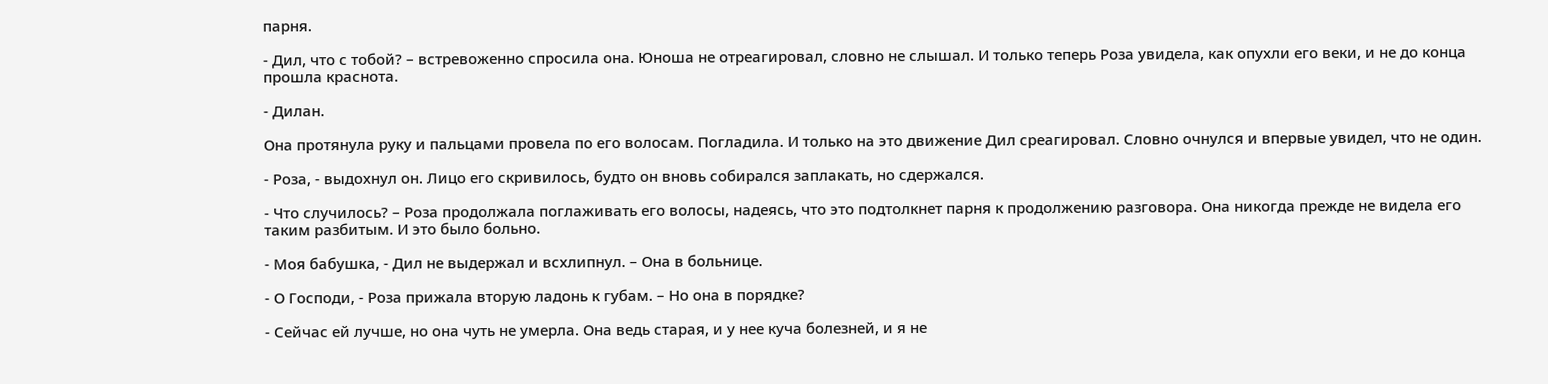парня.

- Дил, что с тобой? – встревоженно спросила она. Юноша не отреагировал, словно не слышал. И только теперь Роза увидела, как опухли его веки, и не до конца прошла краснота.

- Дилан.

Она протянула руку и пальцами провела по его волосам. Погладила. И только на это движение Дил среагировал. Словно очнулся и впервые увидел, что не один.

- Роза, - выдохнул он. Лицо его скривилось, будто он вновь собирался заплакать, но сдержался.

- Что случилось? – Роза продолжала поглаживать его волосы, надеясь, что это подтолкнет парня к продолжению разговора. Она никогда прежде не видела его таким разбитым. И это было больно.

- Моя бабушка, - Дил не выдержал и всхлипнул. – Она в больнице.

- О Господи, - Роза прижала вторую ладонь к губам. – Но она в порядке?

- Сейчас ей лучше, но она чуть не умерла. Она ведь старая, и у нее куча болезней, и я не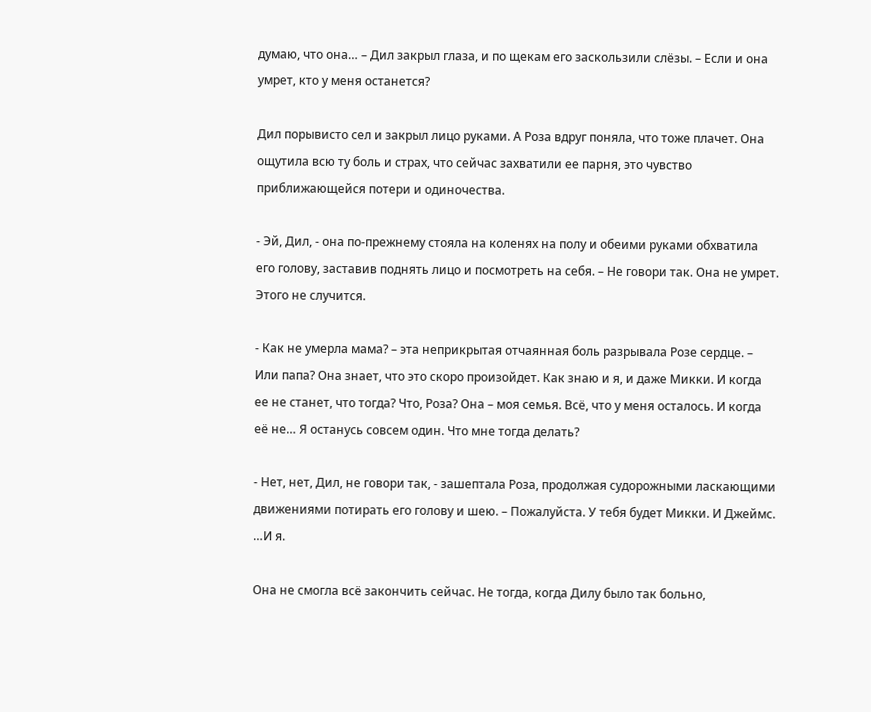думаю, что она… – Дил закрыл глаза, и по щекам его заскользили слёзы. – Если и она умрет, кто у меня останется?

Дил порывисто сел и закрыл лицо руками. А Роза вдруг поняла, что тоже плачет. Она ощутила всю ту боль и страх, что сейчас захватили ее парня, это чувство приближающейся потери и одиночества.

- Эй, Дил, - она по-прежнему стояла на коленях на полу и обеими руками обхватила его голову, заставив поднять лицо и посмотреть на себя. – Не говори так. Она не умрет. Этого не случится.

- Как не умерла мама? – эта неприкрытая отчаянная боль разрывала Розе сердце. – Или папа? Она знает, что это скоро произойдет. Как знаю и я, и даже Микки. И когда ее не станет, что тогда? Что, Роза? Она – моя семья. Всё, что у меня осталось. И когда её не… Я останусь совсем один. Что мне тогда делать?

- Нет, нет, Дил, не говори так, - зашептала Роза, продолжая судорожными ласкающими движениями потирать его голову и шею. – Пожалуйста. У тебя будет Микки. И Джеймс. …И я.

Она не смогла всё закончить сейчас. Не тогда, когда Дилу было так больно,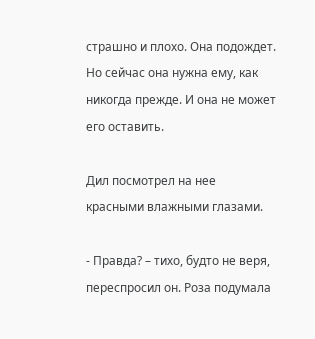страшно и плохо. Она подождет. Но сейчас она нужна ему, как никогда прежде. И она не может его оставить.

Дил посмотрел на нее красными влажными глазами.

- Правда? – тихо, будто не веря, переспросил он. Роза подумала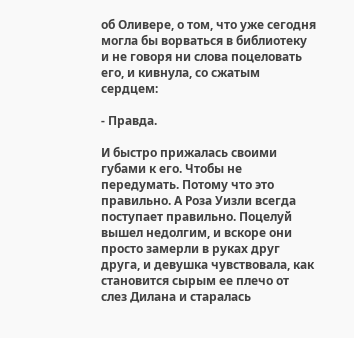об Оливере, о том, что уже сегодня могла бы ворваться в библиотеку и не говоря ни слова поцеловать его, и кивнула, со сжатым сердцем:

- Правда.

И быстро прижалась своими губами к его. Чтобы не передумать. Потому что это правильно. А Роза Уизли всегда поступает правильно. Поцелуй вышел недолгим, и вскоре они просто замерли в руках друг друга, и девушка чувствовала, как становится сырым ее плечо от слез Дилана и старалась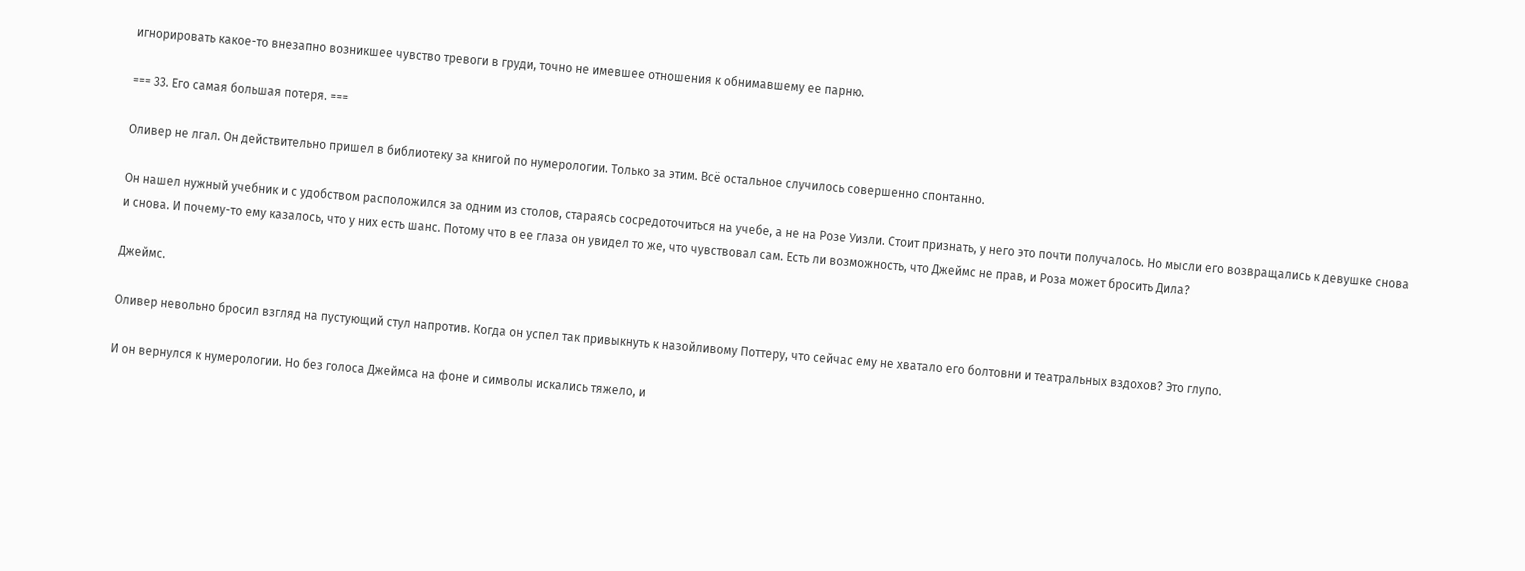игнорировать какое-то внезапно возникшее чувство тревоги в груди, точно не имевшее отношения к обнимавшему ее парню.

=== 33. Его самая большая потеря. ===

Оливер не лгал. Он действительно пришел в библиотеку за книгой по нумерологии. Только за этим. Всё остальное случилось совершенно спонтанно.

Он нашел нужный учебник и с удобством расположился за одним из столов, стараясь сосредоточиться на учебе, а не на Розе Уизли. Стоит признать, у него это почти получалось. Но мысли его возвращались к девушке снова и снова. И почему-то ему казалось, что у них есть шанс. Потому что в ее глаза он увидел то же, что чувствовал сам. Есть ли возможность, что Джеймс не прав, и Роза может бросить Дила?

Джеймс.

Оливер невольно бросил взгляд на пустующий стул напротив. Когда он успел так привыкнуть к назойливому Поттеру, что сейчас ему не хватало его болтовни и театральных вздохов? Это глупо.

И он вернулся к нумерологии. Но без голоса Джеймса на фоне и символы искались тяжело, и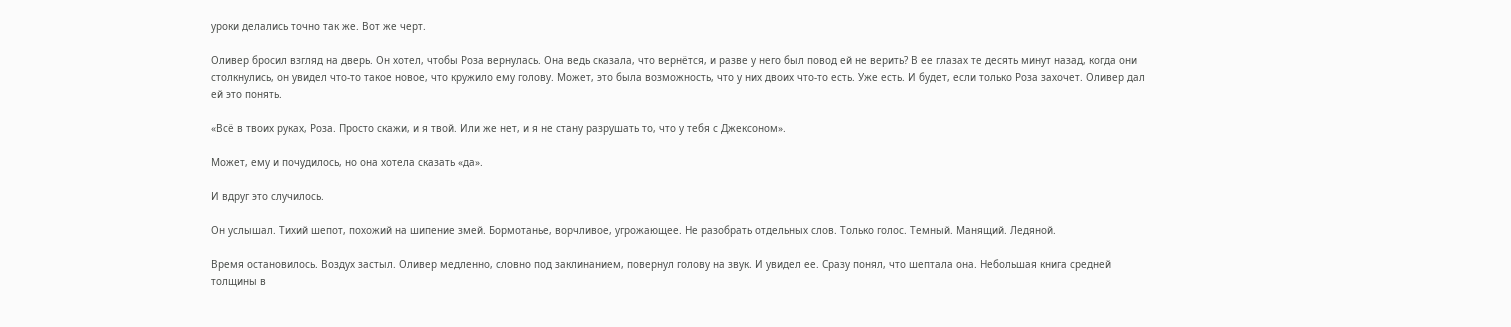уроки делались точно так же. Вот же черт.

Оливер бросил взгляд на дверь. Он хотел, чтобы Роза вернулась. Она ведь сказала, что вернётся, и разве у него был повод ей не верить? В ее глазах те десять минут назад, когда они столкнулись, он увидел что-то такое новое, что кружило ему голову. Может, это была возможность, что у них двоих что-то есть. Уже есть. И будет, если только Роза захочет. Оливер дал ей это понять.

«Всё в твоих руках, Роза. Просто скажи, и я твой. Или же нет, и я не стану разрушать то, что у тебя с Джексоном».

Может, ему и почудилось, но она хотела сказать «да».

И вдруг это случилось.

Он услышал. Тихий шепот, похожий на шипение змей. Бормотанье, ворчливое, угрожающее. Не разобрать отдельных слов. Только голос. Темный. Манящий. Ледяной.

Время остановилось. Воздух застыл. Оливер медленно, словно под заклинанием, повернул голову на звук. И увидел ее. Сразу понял, что шептала она. Небольшая книга средней толщины в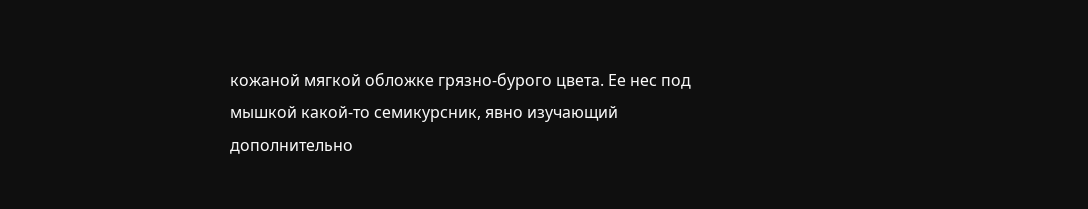кожаной мягкой обложке грязно-бурого цвета. Ее нес под мышкой какой-то семикурсник, явно изучающий дополнительно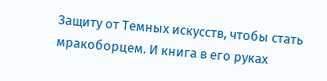Защиту от Темных искусств, чтобы стать мракоборцем. И книга в его руках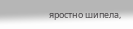яростно шипела,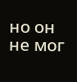но он не мог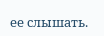ее слышать.